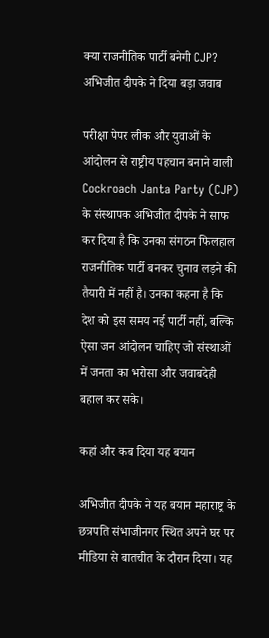क्या राजनीतिक पार्टी बनेगी CJP? अभिजीत दीपके ने दिया बड़ा जवाब

परीक्षा पेपर लीक और युवाओं के आंदोलन से राष्ट्रीय पहचान बनाने वाली Cockroach Janta Party (CJP) के संस्थापक अभिजीत दीपके ने साफ कर दिया है कि उनका संगठन फिलहाल राजनीतिक पार्टी बनकर चुनाव लड़ने की तैयारी में नहीं है। उनका कहना है कि देश को इस समय नई पार्टी नहीं, बल्कि ऐसा जन आंदोलन चाहिए जो संस्थाओं में जनता का भरोसा और जवाबदेही बहाल कर सके।

कहां और कब दिया यह बयान

अभिजीत दीपके ने यह बयान महाराष्ट्र के छत्रपति संभाजीनगर स्थित अपने घर पर मीडिया से बातचीत के दौरान दिया। यह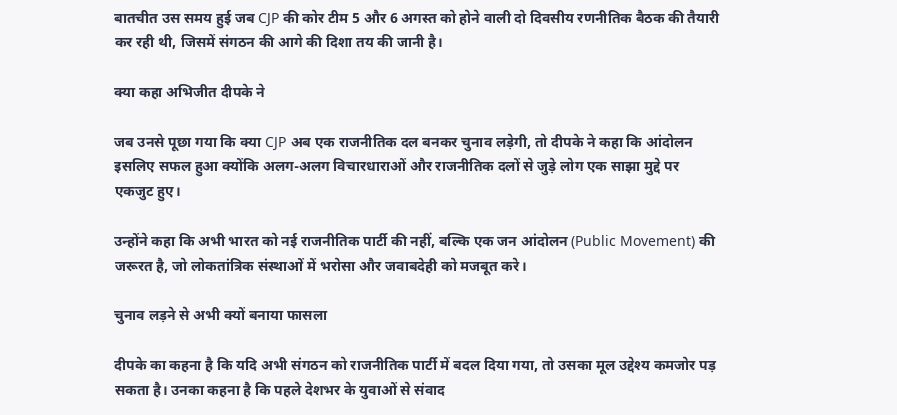बातचीत उस समय हुई जब CJP की कोर टीम 5 और 6 अगस्त को होने वाली दो दिवसीय रणनीतिक बैठक की तैयारी कर रही थी, जिसमें संगठन की आगे की दिशा तय की जानी है।

क्या कहा अभिजीत दीपके ने

जब उनसे पूछा गया कि क्या CJP अब एक राजनीतिक दल बनकर चुनाव लड़ेगी, तो दीपके ने कहा कि आंदोलन इसलिए सफल हुआ क्योंकि अलग-अलग विचारधाराओं और राजनीतिक दलों से जुड़े लोग एक साझा मुद्दे पर एकजुट हुए।

उन्होंने कहा कि अभी भारत को नई राजनीतिक पार्टी की नहीं, बल्कि एक जन आंदोलन (Public Movement) की जरूरत है, जो लोकतांत्रिक संस्थाओं में भरोसा और जवाबदेही को मजबूत करे।

चुनाव लड़ने से अभी क्यों बनाया फासला

दीपके का कहना है कि यदि अभी संगठन को राजनीतिक पार्टी में बदल दिया गया, तो उसका मूल उद्देश्य कमजोर पड़ सकता है। उनका कहना है कि पहले देशभर के युवाओं से संवाद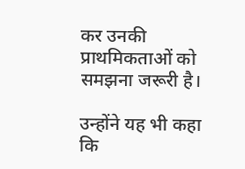कर उनकी प्राथमिकताओं को समझना जरूरी है।

उन्होंने यह भी कहा कि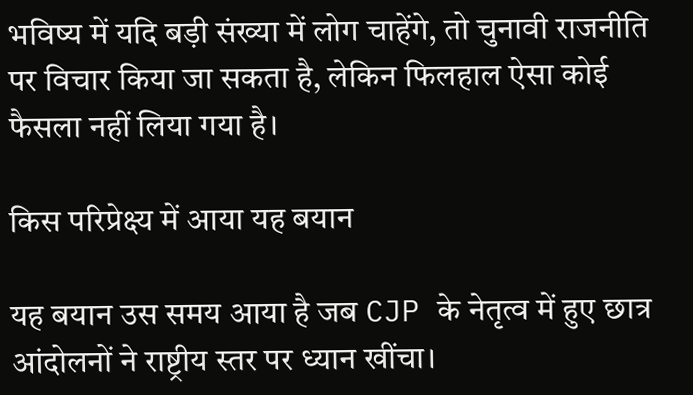भविष्य में यदि बड़ी संख्या में लोग चाहेंगे, तो चुनावी राजनीति पर विचार किया जा सकता है, लेकिन फिलहाल ऐसा कोई फैसला नहीं लिया गया है।

किस परिप्रेक्ष्य में आया यह बयान

यह बयान उस समय आया है जब CJP के नेतृत्व में हुए छात्र आंदोलनों ने राष्ट्रीय स्तर पर ध्यान खींचा।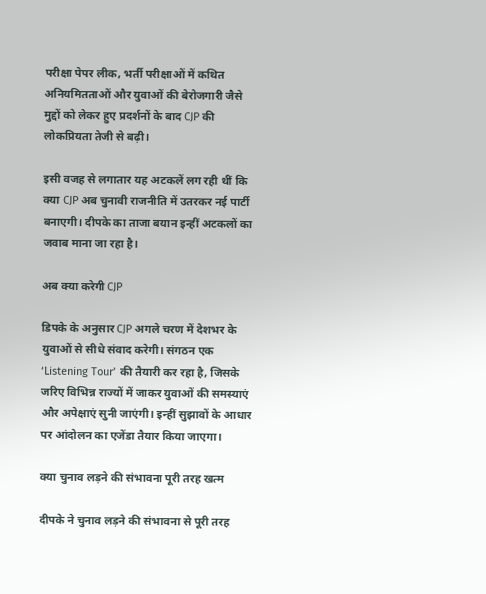परीक्षा पेपर लीक, भर्ती परीक्षाओं में कथित अनियमितताओं और युवाओं की बेरोजगारी जैसे मुद्दों को लेकर हुए प्रदर्शनों के बाद CJP की लोकप्रियता तेजी से बढ़ी।

इसी वजह से लगातार यह अटकलें लग रही थीं कि क्या CJP अब चुनावी राजनीति में उतरकर नई पार्टी बनाएगी। दीपके का ताजा बयान इन्हीं अटकलों का जवाब माना जा रहा है।

अब क्या करेगी CJP

डिपके के अनुसार CJP अगले चरण में देशभर के युवाओं से सीधे संवाद करेगी। संगठन एक ‘Listening Tour’ की तैयारी कर रहा है, जिसके जरिए विभिन्न राज्यों में जाकर युवाओं की समस्याएं और अपेक्षाएं सुनी जाएंगी। इन्हीं सुझावों के आधार पर आंदोलन का एजेंडा तैयार किया जाएगा।

क्या चुनाव लड़ने की संभावना पूरी तरह खत्म

दीपके ने चुनाव लड़ने की संभावना से पूरी तरह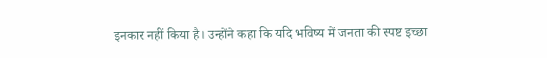इनकार नहीं किया है। उन्होंने कहा कि यदि भविष्य में जनता की स्पष्ट इच्छा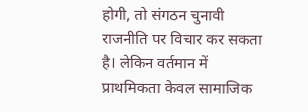होगी, तो संगठन चुनावी राजनीति पर विचार कर सकता है। लेकिन वर्तमान में प्राथमिकता केवल सामाजिक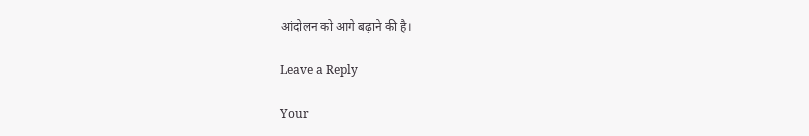आंदोलन को आगे बढ़ाने की है।

Leave a Reply

Your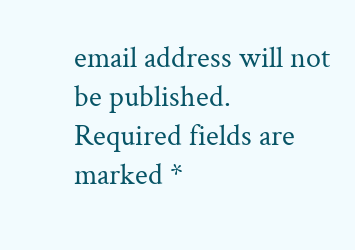email address will not be published. Required fields are marked *